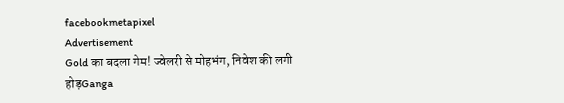facebookmetapixel
Advertisement
Gold का बदला गेम! ज्वेलरी से मोहभंग, निवेश की लगी होड़Ganga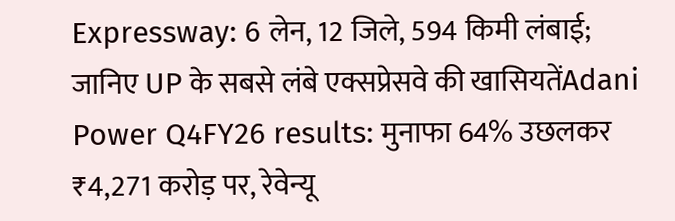Expressway: 6 लेन, 12 जिले, 594 किमी लंबाई; जानिए UP के सबसे लंबे एक्सप्रेसवे की खासियतेंAdani Power Q4FY26 results: मुनाफा 64% उछलकर ₹4,271 करोड़ पर, रेवेन्यू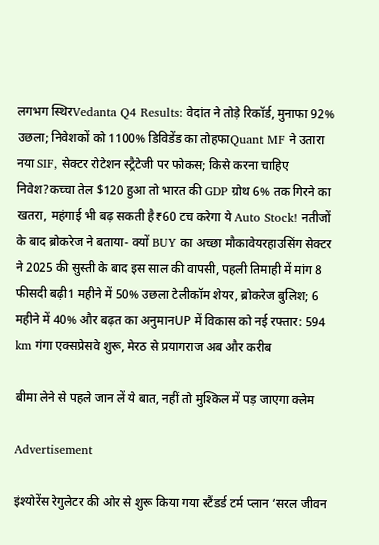लगभग स्थिरVedanta Q4 Results: वेदांत ने तोड़े रिकॉर्ड, मुनाफा 92% उछला; निवेशकों को 1100% डिविडेंड का तोहफाQuant MF ने उतारा नया SIF, सेक्टर रोटेशन स्ट्रैटेजी पर फोकस; किसे करना चाहिए निवेश?कच्चा तेल $120 हुआ तो भारत की GDP ग्रोथ 6% तक गिरने का खतरा, महंगाई भी बढ़ सकती है₹60 टच करेगा ये Auto Stock! नतीजों के बाद ब्रोकरेज ने बताया- क्यों BUY का अच्छा मौकावेयरहाउसिंग सेक्टर ने 2025 की सुस्ती के बाद इस साल की वापसी, पहली तिमाही में मांग 8 फीसदी बढ़ी1 महीने में 50% उछला टेलीकॉम शेयर, ब्रोकरेज बुलिश; 6 महीने में 40% और बढ़त का अनुमानUP में विकास को नई रफ्तार: 594 km गंगा एक्सप्रेसवे शुरू, मेरठ से प्रयागराज अब और करीब

बीमा लेने से पहले जान लें ये बात, नहीं तो मुश्किल में पड़ जाएगा क्लेम

Advertisement

इंश्योरेंस रेगुलेटर की ओर से शुरू किया गया स्टैंडर्ड टर्म प्लान ‘सरल जीवन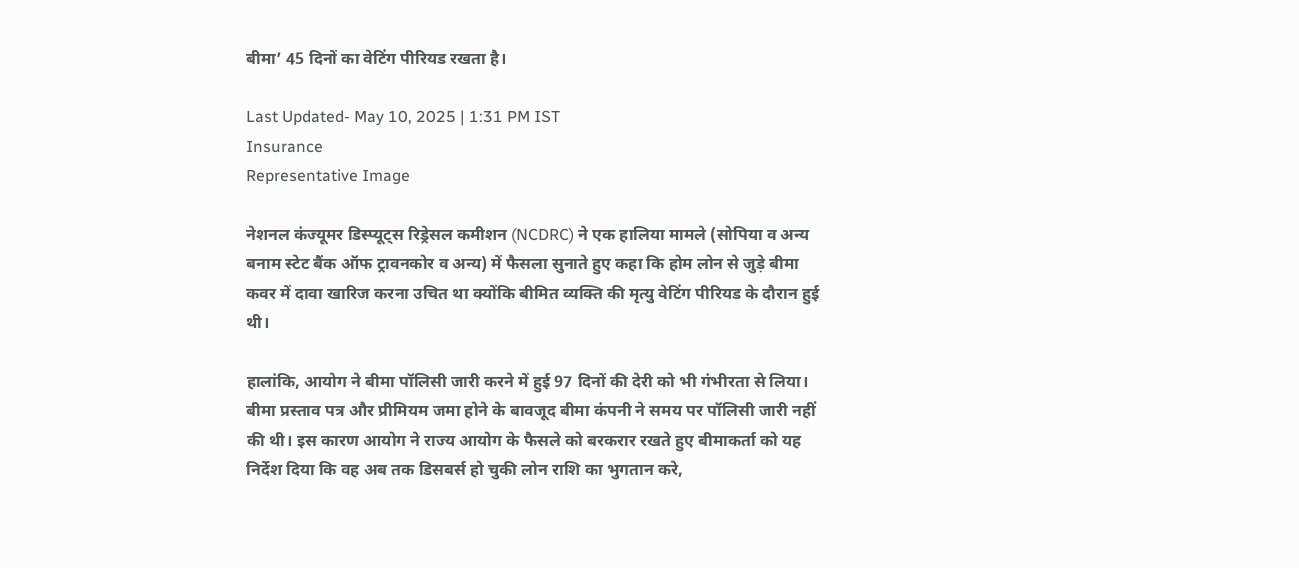बीमा’ 45 दिनों का वेटिंग पीरियड रखता है।

Last Updated- May 10, 2025 | 1:31 PM IST
Insurance
Representative Image

नेशनल कंज्यूमर डिस्प्यूट्स रिड्रेसल कमीशन (NCDRC) ने एक हालिया मामले (सोपिया व अन्य बनाम स्टेट बैंक ऑफ ट्रावनकोर व अन्य) में फैसला सुनाते हुए कहा कि होम लोन से जुड़े बीमा कवर में दावा खारिज करना उचित था क्योंकि बीमित व्यक्ति की मृत्यु वेटिंग पीरियड के दौरान हुई थी।

हालांकि, आयोग ने बीमा पॉलिसी जारी करने में हुई 97 दिनों की देरी को भी गंभीरता से लिया। बीमा प्रस्ताव पत्र और प्रीमियम जमा होने के बावजूद बीमा कंपनी ने समय पर पॉलिसी जारी नहीं की थी। इस कारण आयोग ने राज्य आयोग के फैसले को बरकरार रखते हुए बीमाकर्ता को यह निर्देश दिया कि वह अब तक डिसबर्स हो चुकी लोन राशि का भुगतान करे,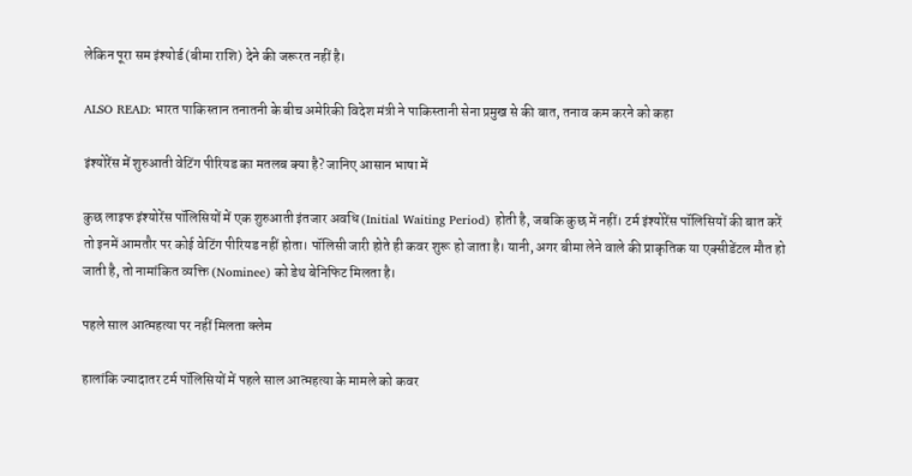लेकिन पूरा सम इंश्योर्ड (बीमा राशि) देने की जरूरत नहीं है।

ALSO READ: भारत पाकिस्तान तनातनी के बीच अमेरिकी विदेश मंत्री ने पाकिस्तानी सेना प्रमुख से की बात, तनाव कम करने को कहा

इंश्योरेंस में शुरुआती वेटिंग पीरियड का मतलब क्या है? जानिए आसान भाषा में

कुछ लाइफ इंश्योरेंस पॉलिसियों में एक शुरुआती इंतजार अवधि (Initial Waiting Period) होती है, जबकि कुछ में नहीं। टर्म इंश्योरेंस पॉलिसियों की बात करें तो इनमें आमतौर पर कोई वेटिंग पीरियड नहीं होता। पॉलिसी जारी होते ही कवर शुरू हो जाता है। यानी, अगर बीमा लेने वाले की प्राकृतिक या एक्सीडेंटल मौत हो जाती है, तो नामांकित व्यक्ति (Nominee) को डेथ बेनिफिट मिलता है।

पहले साल आत्महत्या पर नहीं मिलता क्लेम

हालांकि ज्यादातर टर्म पॉलिसियों में पहले साल आत्महत्या के मामले को कवर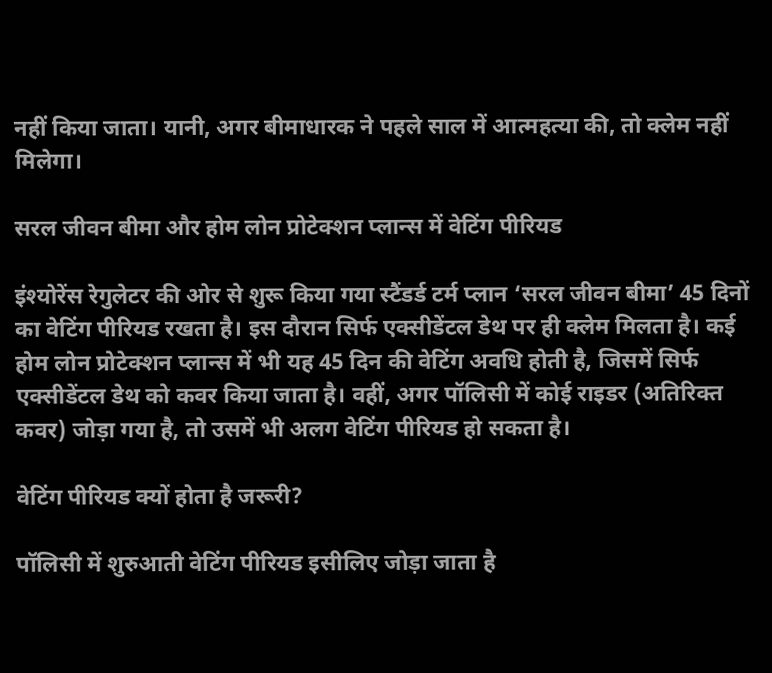नहीं किया जाता। यानी, अगर बीमाधारक ने पहले साल में आत्महत्या की, तो क्लेम नहीं मिलेगा।

सरल जीवन बीमा और होम लोन प्रोटेक्शन प्लान्स में वेटिंग पीरियड

इंश्योरेंस रेगुलेटर की ओर से शुरू किया गया स्टैंडर्ड टर्म प्लान ‘सरल जीवन बीमा’ 45 दिनों का वेटिंग पीरियड रखता है। इस दौरान सिर्फ एक्सीडेंटल डेथ पर ही क्लेम मिलता है। कई होम लोन प्रोटेक्शन प्लान्स में भी यह 45 दिन की वेटिंग अवधि होती है, जिसमें सिर्फ एक्सीडेंटल डेथ को कवर किया जाता है। वहीं, अगर पॉलिसी में कोई राइडर (अतिरिक्त कवर) जोड़ा गया है, तो उसमें भी अलग वेटिंग पीरियड हो सकता है।

वेटिंग पीरियड क्यों होता है जरूरी?

पॉलिसी में शुरुआती वेटिंग पीरियड इसीलिए जोड़ा जाता है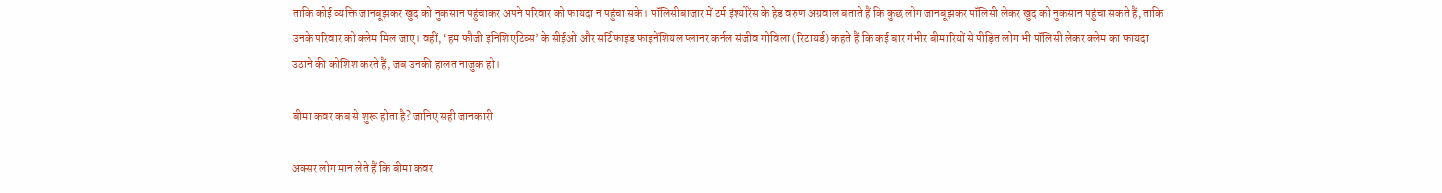ताकि कोई व्यक्ति जानबूझकर खुद को नुकसान पहुंचाकर अपने परिवार को फायदा न पहुंचा सके। पॉलिसीबाजार में टर्म इंश्योरेंस के हेड वरुण अग्रवाल बताते हैं कि कुछ लोग जानबूझकर पॉलिसी लेकर खुद को नुकसान पहुंचा सकते हैं, ताकि उनके परिवार को क्लेम मिल जाए। वहीं, ‘हम फौजी इनिशिएटिव्स’ के सीईओ और सर्टिफाइड फाइनेंशियल प्लानर कर्नल संजीव गोविला (रिटायर्ड) कहते हैं कि कई बार गंभीर बीमारियों से पीड़ित लोग भी पॉलिसी लेकर क्लेम का फायदा उठाने की कोशिश करते हैं, जब उनकी हालत नाजुक हो।

बीमा कवर कब से शुरू होता है? जानिए सही जानकारी

अक्सर लोग मान लेते हैं कि बीमा कवर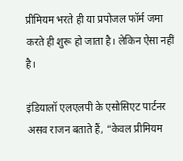प्रीमियम भरते ही या प्रपोजल फॉर्म जमा करते ही शुरू हो जाता है। लेकिन ऐसा नहीं है।

इंडियालॉ एलएलपी के एसोसिएट पार्टनर असव राजन बताते हैं, “केवल प्रीमियम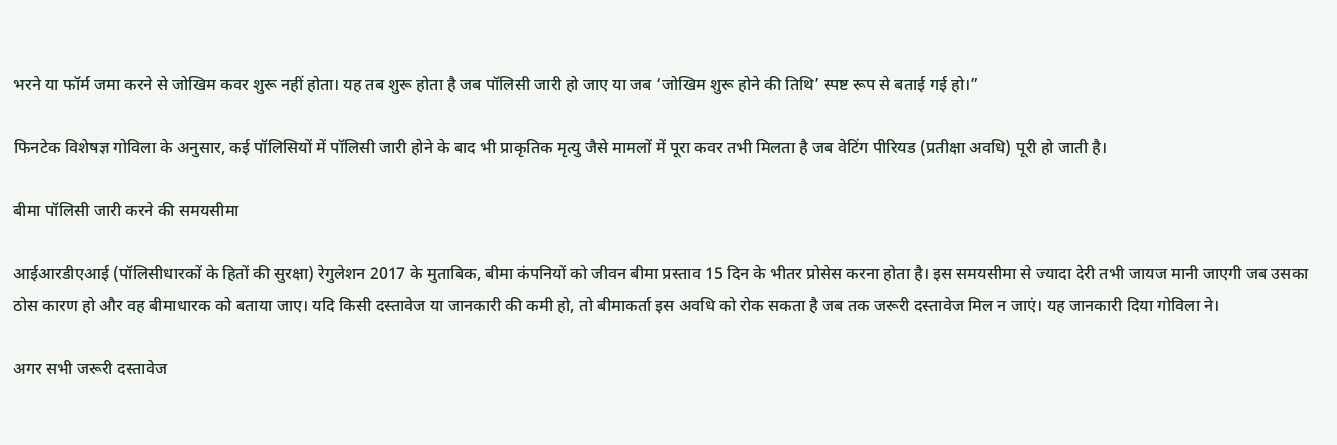भरने या फॉर्म जमा करने से जोखिम कवर शुरू नहीं होता। यह तब शुरू होता है जब पॉलिसी जारी हो जाए या जब ‘जोखिम शुरू होने की तिथि’ स्पष्ट रूप से बताई गई हो।”

फिनटेक विशेषज्ञ गोविला के अनुसार, कई पॉलिसियों में पॉलिसी जारी होने के बाद भी प्राकृतिक मृत्यु जैसे मामलों में पूरा कवर तभी मिलता है जब वेटिंग पीरियड (प्रतीक्षा अवधि) पूरी हो जाती है।

बीमा पॉलिसी जारी करने की समयसीमा

आईआरडीएआई (पॉलिसीधारकों के हितों की सुरक्षा) रेगुलेशन 2017 के मुताबिक, बीमा कंपनियों को जीवन बीमा प्रस्ताव 15 दिन के भीतर प्रोसेस करना होता है। इस समयसीमा से ज्यादा देरी तभी जायज मानी जाएगी जब उसका ठोस कारण हो और वह बीमाधारक को बताया जाए। यदि किसी दस्तावेज या जानकारी की कमी हो, तो बीमाकर्ता इस अवधि को रोक सकता है जब तक जरूरी दस्तावेज मिल न जाएं। यह जानकारी दिया गोविला ने।

अगर सभी जरूरी दस्तावेज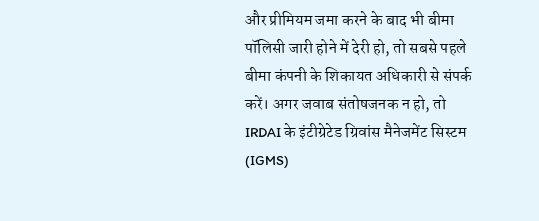और प्रीमियम जमा करने के बाद भी बीमा पॉलिसी जारी होने में देरी हो, तो सबसे पहले बीमा कंपनी के शिकायत अधिकारी से संपर्क करें। अगर जवाब संतोषजनक न हो, तो IRDAI के इंटीग्रेटेड ग्रिवांस मैनेजमेंट सिस्टम (IGMS)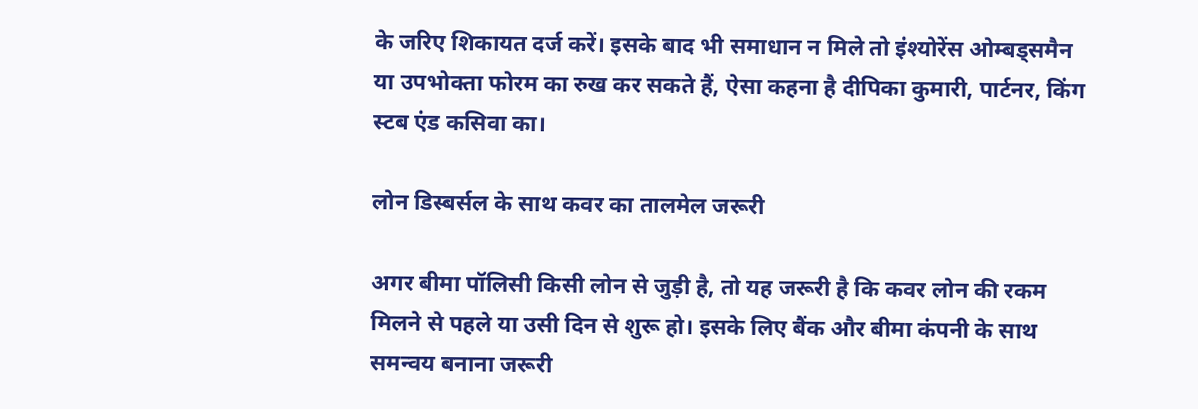के जरिए शिकायत दर्ज करें। इसके बाद भी समाधान न मिले तो इंश्योरेंस ओम्बड्समैन या उपभोक्ता फोरम का रुख कर सकते हैं, ऐसा कहना है दीपिका कुमारी, पार्टनर, किंग स्टब एंड कसिवा का।

लोन डिस्बर्सल के साथ कवर का तालमेल जरूरी

अगर बीमा पॉलिसी किसी लोन से जुड़ी है, तो यह जरूरी है कि कवर लोन की रकम मिलने से पहले या उसी दिन से शुरू हो। इसके लिए बैंक और बीमा कंपनी के साथ समन्वय बनाना जरूरी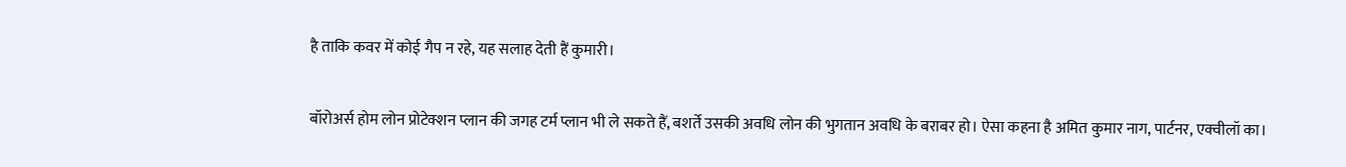है ताकि कवर में कोई गैप न रहे, यह सलाह देती हैं कुमारी।

बॉरोअर्स होम लोन प्रोटेक्शन प्लान की जगह टर्म प्लान भी ले सकते हैं, बशर्ते उसकी अवधि लोन की भुगतान अवधि के बराबर हो। ऐसा कहना है अमित कुमार नाग, पार्टनर, एक्वीलॉ का।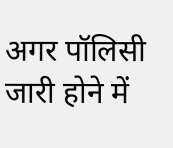अगर पॉलिसी जारी होने में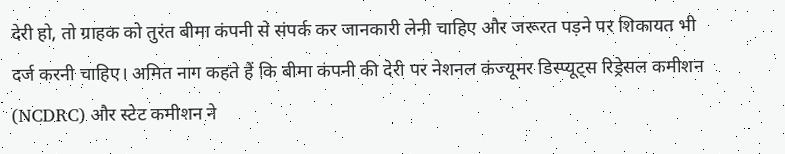देरी हो, तो ग्राहक को तुरंत बीमा कंपनी से संपर्क कर जानकारी लेनी चाहिए और जरूरत पड़ने पर शिकायत भी दर्ज करनी चाहिए। अमित नाग कहते हैं कि बीमा कंपनी की देरी पर नेशनल कंज्यूमर डिस्प्यूट्स रिड्रेसल कमीशन (NCDRC) और स्टेट कमीशन ने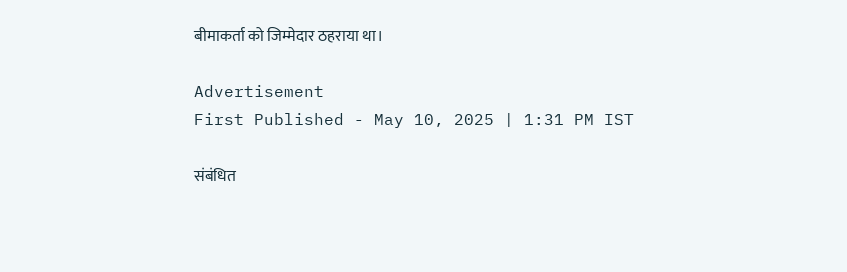बीमाकर्ता को जिम्मेदार ठहराया था।

Advertisement
First Published - May 10, 2025 | 1:31 PM IST

संबंधित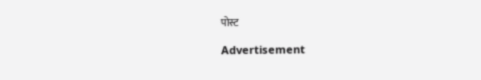पोस्ट

Advertisement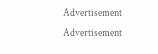Advertisement
Advertisement